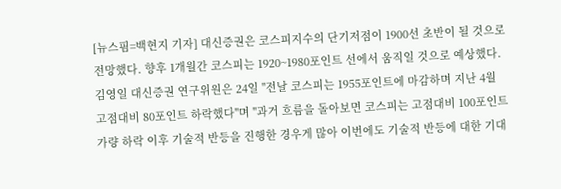[뉴스핌=백현지 기자] 대신증권은 코스피지수의 단기저점이 1900선 초반이 될 것으로 전망했다. 향후 1개월간 코스피는 1920~1980포인트 선에서 움직일 것으로 예상했다.
김영일 대신증권 연구위원은 24일 "전날 코스피는 1955포인트에 마감하며 지난 4월 고점대비 80포인트 하락했다"며 "과거 흐름을 돌아보면 코스피는 고점대비 100포인트 가량 하락 이후 기술적 반등을 진행한 경우게 많아 이번에도 기술적 반등에 대한 기대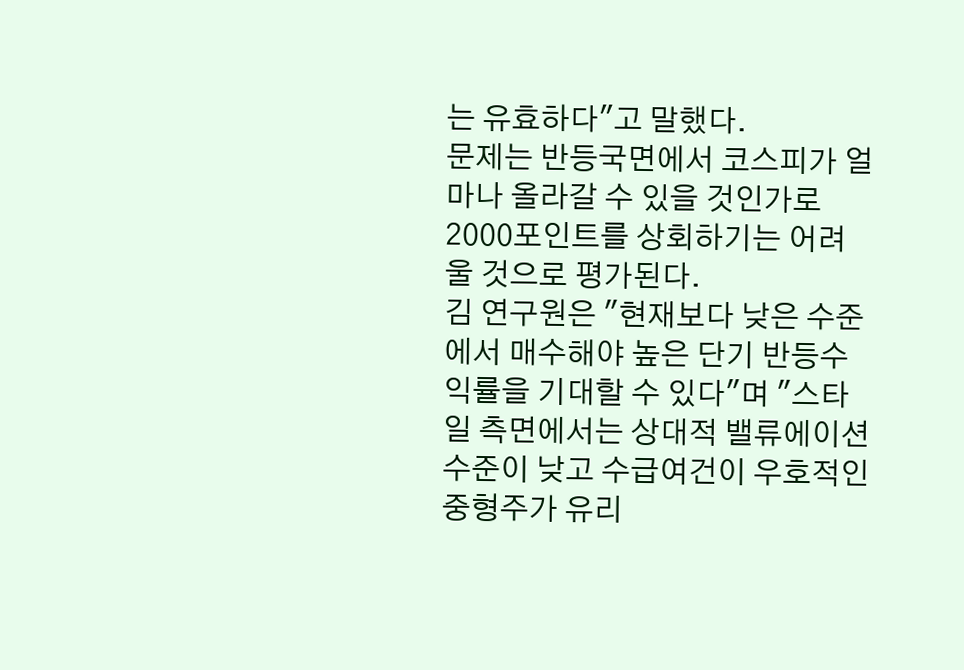는 유효하다"고 말했다.
문제는 반등국면에서 코스피가 얼마나 올라갈 수 있을 것인가로 2000포인트를 상회하기는 어려울 것으로 평가된다.
김 연구원은 "현재보다 낮은 수준에서 매수해야 높은 단기 반등수익률을 기대할 수 있다"며 "스타일 측면에서는 상대적 밸류에이션 수준이 낮고 수급여건이 우호적인 중형주가 유리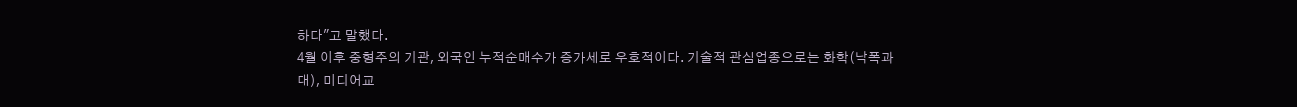하다"고 말했다.
4월 이후 중형주의 기관, 외국인 누적순매수가 증가세로 우호적이다. 기술적 관심업종으로는 화학(낙폭과대), 미디어교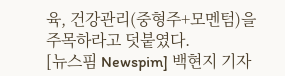육, 건강관리(중형주+모멘텀)을 주목하라고 덧붙였다.
[뉴스핌 Newspim] 백현지 기자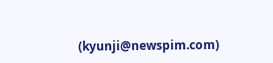(kyunji@newspim.com)